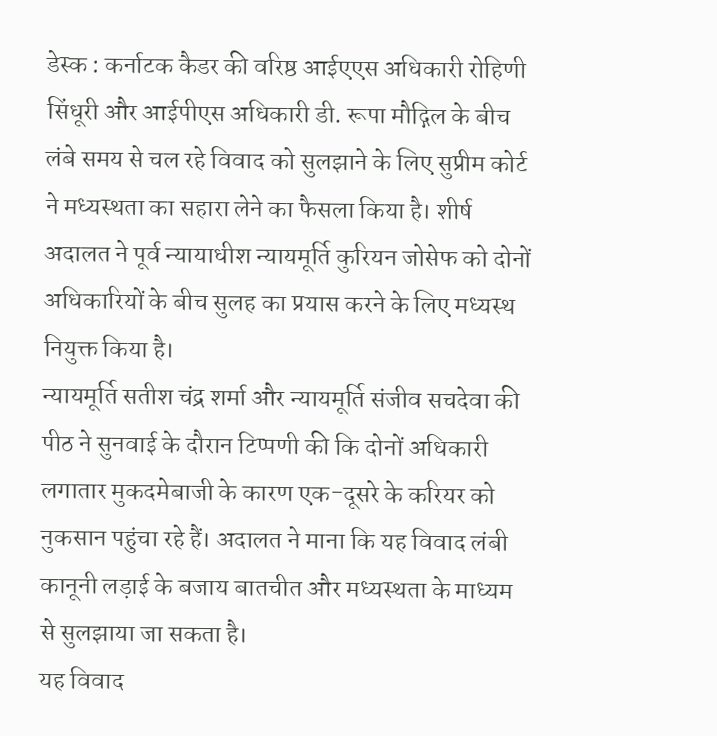डेस्क : कर्नाटक कैडर की वरिष्ठ आईएएस अधिकारी रोहिणी सिंधूरी और आईपीएस अधिकारी डी. रूपा मौद्गिल के बीच लंबे समय से चल रहे विवाद को सुलझाने के लिए सुप्रीम कोर्ट ने मध्यस्थता का सहारा लेने का फैसला किया है। शीर्ष अदालत ने पूर्व न्यायाधीश न्यायमूर्ति कुरियन जोसेफ को दोनों अधिकारियों के बीच सुलह का प्रयास करने के लिए मध्यस्थ नियुक्त किया है।
न्यायमूर्ति सतीश चंद्र शर्मा और न्यायमूर्ति संजीव सचदेवा की पीठ ने सुनवाई के दौरान टिप्पणी की कि दोनों अधिकारी लगातार मुकदमेबाजी के कारण एक-दूसरे के करियर को नुकसान पहुंचा रहे हैं। अदालत ने माना कि यह विवाद लंबी कानूनी लड़ाई के बजाय बातचीत और मध्यस्थता के माध्यम से सुलझाया जा सकता है।
यह विवाद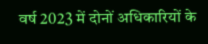वर्ष 2023 में दोनों अधिकारियों के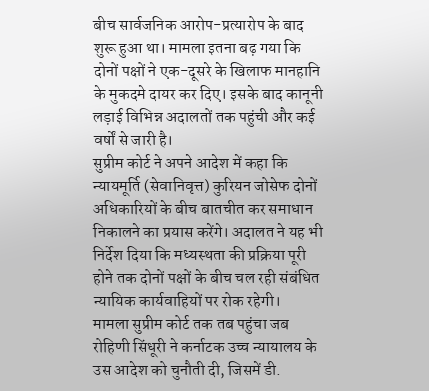बीच सार्वजनिक आरोप-प्रत्यारोप के बाद शुरू हुआ था। मामला इतना बढ़ गया कि दोनों पक्षों ने एक-दूसरे के खिलाफ मानहानि के मुकदमे दायर कर दिए। इसके बाद कानूनी लड़ाई विभिन्न अदालतों तक पहुंची और कई वर्षों से जारी है।
सुप्रीम कोर्ट ने अपने आदेश में कहा कि न्यायमूर्ति (सेवानिवृत्त) कुरियन जोसेफ दोनों अधिकारियों के बीच बातचीत कर समाधान निकालने का प्रयास करेंगे। अदालत ने यह भी निर्देश दिया कि मध्यस्थता की प्रक्रिया पूरी होने तक दोनों पक्षों के बीच चल रही संबंधित न्यायिक कार्यवाहियों पर रोक रहेगी।
मामला सुप्रीम कोर्ट तक तब पहुंचा जब रोहिणी सिंधूरी ने कर्नाटक उच्च न्यायालय के उस आदेश को चुनौती दी, जिसमें डी.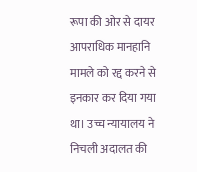रूपा की ओर से दायर आपराधिक मानहानि मामले को रद्द करने से इनकार कर दिया गया था। उच्च न्यायालय ने निचली अदालत की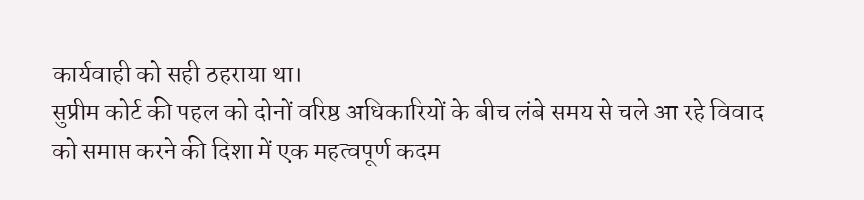कार्यवाही को सही ठहराया था।
सुप्रीम कोर्ट की पहल को दोनों वरिष्ठ अधिकारियों के बीच लंबे समय से चले आ रहे विवाद को समाप्त करने की दिशा में एक महत्वपूर्ण कदम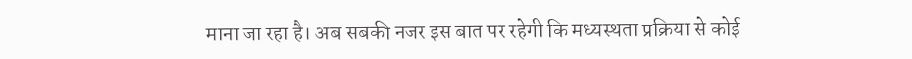माना जा रहा है। अब सबकी नजर इस बात पर रहेगी कि मध्यस्थता प्रक्रिया से कोई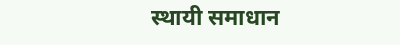स्थायी समाधान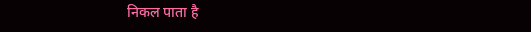निकल पाता है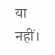या नहीं।